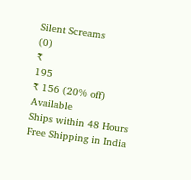Silent Screams
(0)
₹
195
₹ 156 (20% off)
Available
Ships within 48 Hours
Free Shipping in India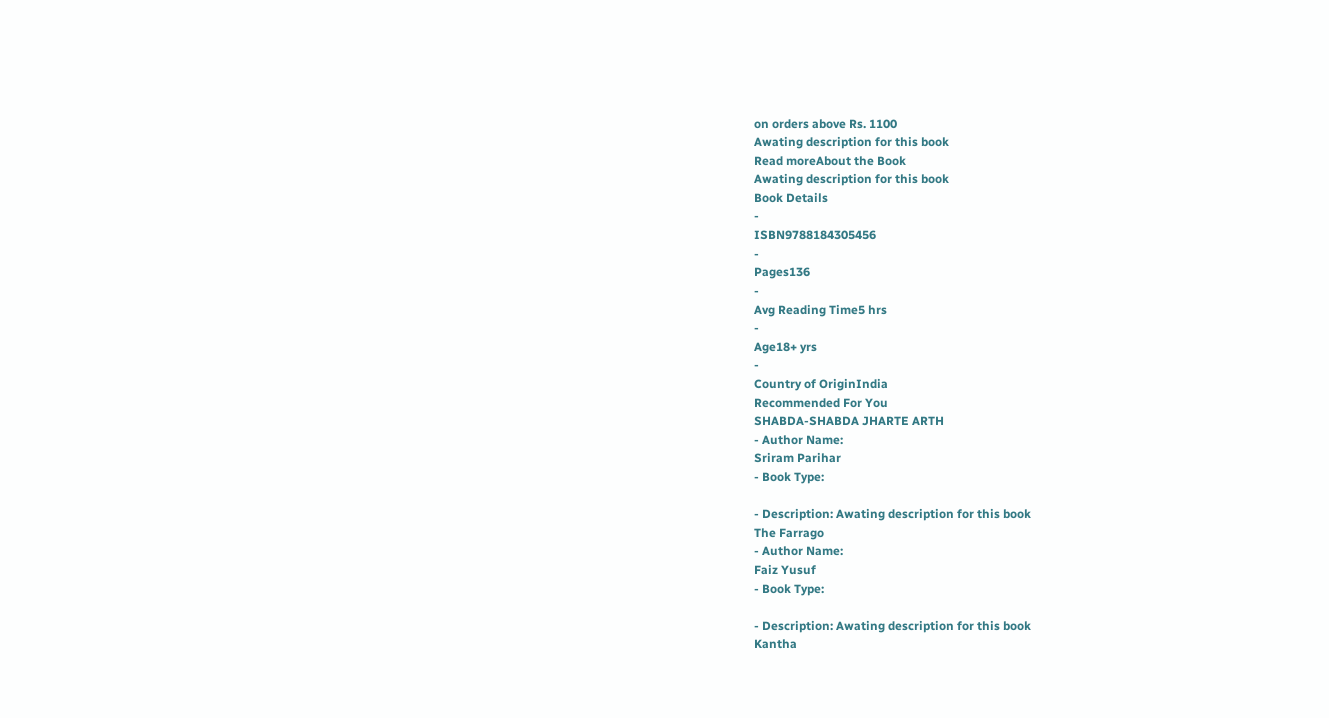on orders above Rs. 1100
Awating description for this book
Read moreAbout the Book
Awating description for this book
Book Details
-
ISBN9788184305456
-
Pages136
-
Avg Reading Time5 hrs
-
Age18+ yrs
-
Country of OriginIndia
Recommended For You
SHABDA-SHABDA JHARTE ARTH
- Author Name:
Sriram Parihar
- Book Type:

- Description: Awating description for this book
The Farrago
- Author Name:
Faiz Yusuf
- Book Type:

- Description: Awating description for this book
Kantha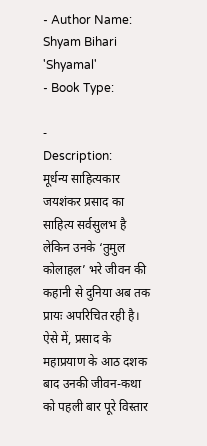- Author Name:
Shyam Bihari 'Shyamal'
- Book Type:

-
Description:
मूर्धन्य साहित्यकार जयशंकर प्रसाद का साहित्य सर्वसुलभ है लेकिन उनके ‘तुमुल कोलाहल’ भरे जीवन की कहानी से दुनिया अब तक प्रायः अपरिचित रही है। ऐसे में, प्रसाद के महाप्रयाण के आठ दशक बाद उनकी जीवन-कथा को पहली बार पूरे विस्तार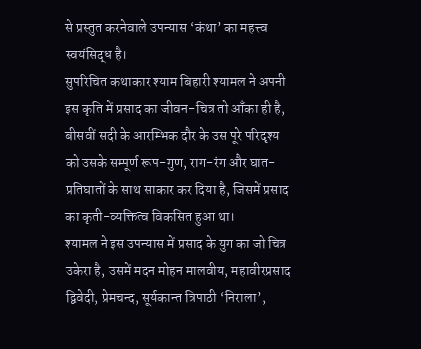से प्रस्तुत करनेवाले उपन्यास ‘कंथा’ का महत्त्व स्वयंसिद्ध है।
सुपरिचित कथाकार श्याम बिहारी श्यामल ने अपनी इस कृति में प्रसाद का जीवन-चित्र तो आँका ही है, बीसवीं सदी के आरम्भिक दौर के उस पूरे परिदृश्य को उसके सम्पूर्ण रूप-गुण, राग-रंग और घात-प्रतिघातों के साथ साकार कर दिया है, जिसमें प्रसाद का कृती-व्यक्तित्व विकसित हुआ था।
श्यामल ने इस उपन्यास में प्रसाद के युग का जो चित्र उकेरा है, उसमें मदन मोहन मालवीय, महावीरप्रसाद द्विवेदी, प्रेमचन्द, सूर्यकान्त त्रिपाठी ‘निराला’,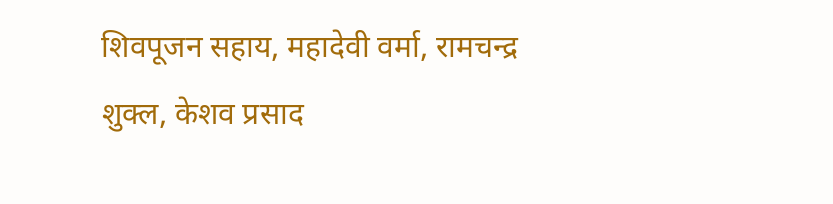शिवपूजन सहाय, महादेवी वर्मा, रामचन्द्र शुक्ल, केशव प्रसाद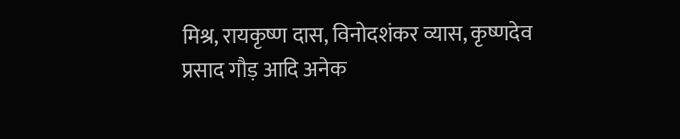मिश्र, रायकृष्ण दास, विनोदशंकर व्यास, कृष्णदेव प्रसाद गौड़ आदि अनेक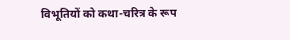विभूतियों को कथा-चरित्र के रूप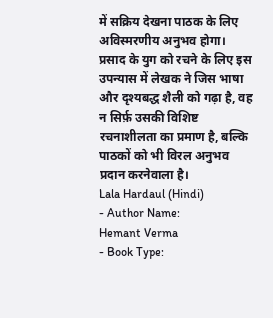में सक्रिय देखना पाठक के लिए अविस्मरणीय अनुभव होगा।
प्रसाद के युग को रचने के लिए इस उपन्यास में लेखक ने जिस भाषा और दृश्यबद्ध शैली को गढ़ा है, वह न सिर्फ़ उसकी विशिष्ट रचनाशीलता का प्रमाण है, बल्कि पाठकों को भी विरल अनुभव प्रदान करनेवाला है।
Lala Hardaul (Hindi)
- Author Name:
Hemant Verma
- Book Type: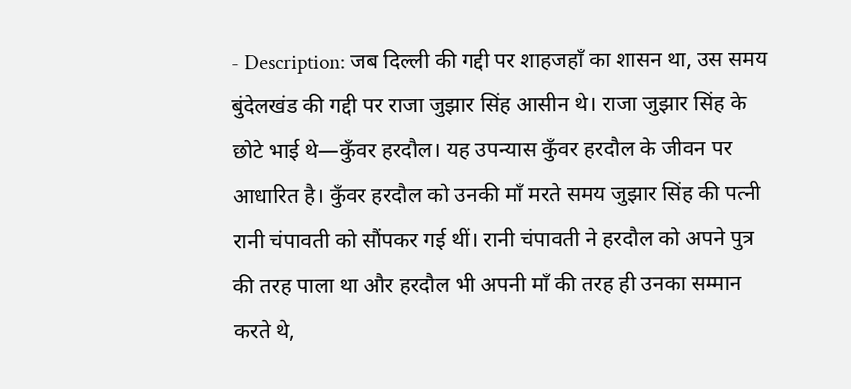- Description: जब दिल्ली की गद्दी पर शाहजहाँ का शासन था, उस समय बुंदेलखंड की गद्दी पर राजा जुझार सिंह आसीन थे। राजा जुझार सिंह के छोटे भाई थे—कुँवर हरदौल। यह उपन्यास कुँवर हरदौल के जीवन पर आधारित है। कुँवर हरदौल को उनकी माँ मरते समय जुझार सिंह की पत्नी रानी चंपावती को सौंपकर गई थीं। रानी चंपावती ने हरदौल को अपने पुत्र की तरह पाला था और हरदौल भी अपनी माँ की तरह ही उनका सम्मान करते थे,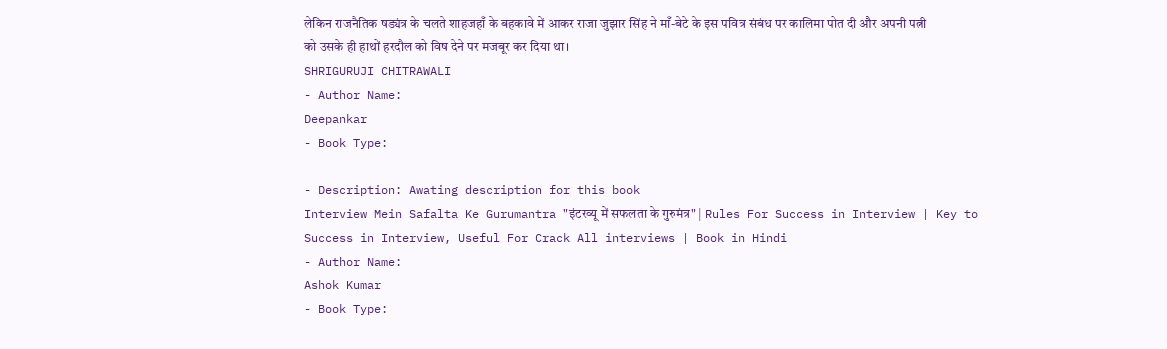लेकिन राजनैतिक षड्यंत्र के चलते शाहजहाँ के बहकावे में आकर राजा जुझार सिंह ने माँ-बेटे के इस पवित्र संबंध पर कालिमा पोत दी और अपनी पत्नी को उसके ही हाथों हरदौल को विष देने पर मजबूर कर दिया था।
SHRIGURUJI CHITRAWALI
- Author Name:
Deepankar
- Book Type:

- Description: Awating description for this book
Interview Mein Safalta Ke Gurumantra "इंटरव्यू में सफलता के गुरुमंत्र" | Rules For Success in Interview | Key to Success in Interview, Useful For Crack All interviews | Book in Hindi
- Author Name:
Ashok Kumar
- Book Type: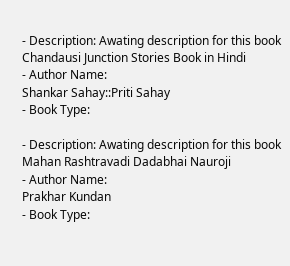- Description: Awating description for this book
Chandausi Junction Stories Book in Hindi
- Author Name:
Shankar Sahay::Priti Sahay
- Book Type:

- Description: Awating description for this book
Mahan Rashtravadi Dadabhai Nauroji
- Author Name:
Prakhar Kundan
- Book Type: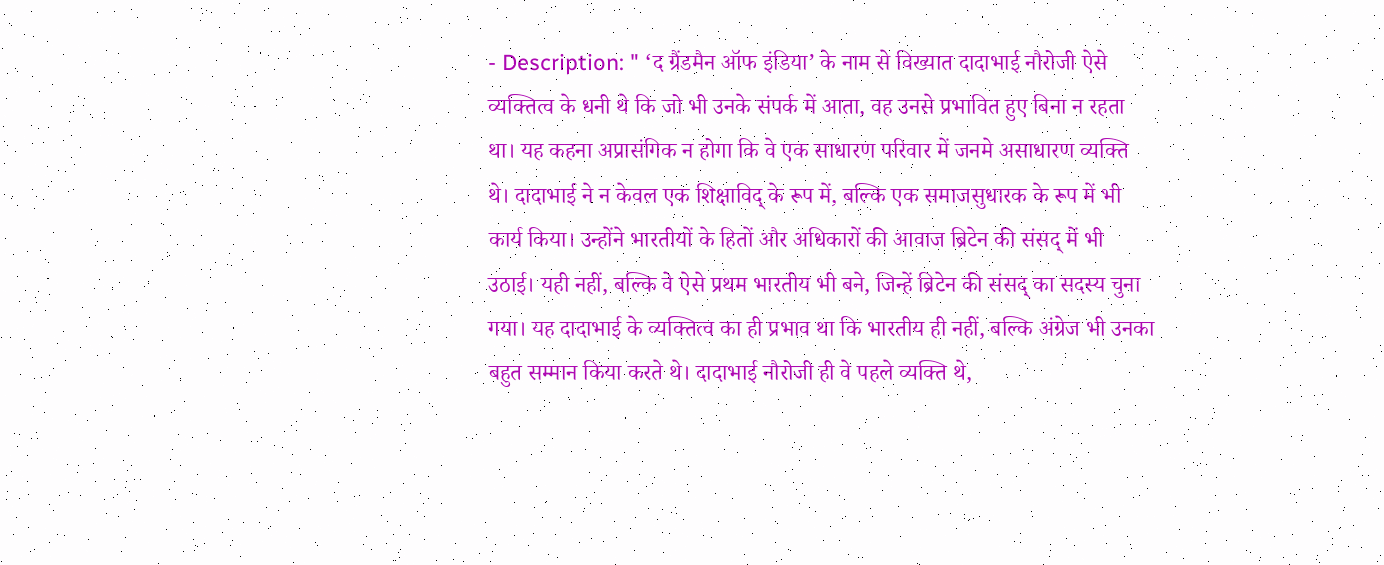- Description: " ‘द ग्रैंडमैन ऑफ इंडिया’ के नाम से विख्यात दादाभाई नौरोजी ऐसे व्यक्तित्व के धनी थे कि जो भी उनके संपर्क में आता, वह उनसे प्रभावित हुए बिना न रहता था। यह कहना अप्रासंगिक न होगा कि वे एक साधारण परिवार में जनमे असाधारण व्यक्ति थे। दादाभाई ने न केवल एक शिक्षाविद् के रूप में, बल्कि एक समाजसुधारक के रूप में भी कार्य किया। उन्होंने भारतीयों के हितों और अधिकारों की आवाज ब्रिटेन की संसद् में भी उठाई। यही नहीं, बल्कि वे ऐसे प्रथम भारतीय भी बने, जिन्हें ब्रिटेन की संसद् का सदस्य चुना गया। यह दादाभाई के व्यक्तित्व का ही प्रभाव था कि भारतीय ही नहीं, बल्कि अंग्रेज भी उनका बहुत सम्मान किया करते थे। दादाभाई नौरोजी ही वे पहले व्यक्ति थे,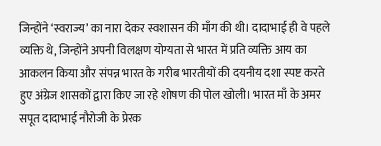जिन्होंने ‘स्वराज्य’ का नारा देकर स्वशासन की माँग की थी। दादाभाई ही वे पहले व्यक्ति थे, जिन्होंने अपनी विलक्षण योग्यता से भारत में प्रति व्यक्ति आय का आकलन किया और संपन्न भारत के गरीब भारतीयों की दयनीय दशा स्पष्ट करते हुए अंग्रेज शासकों द्वारा किए जा रहे शोषण की पोल खोली। भारत माँ के अमर सपूत दादाभाई नौरोजी के प्रेरक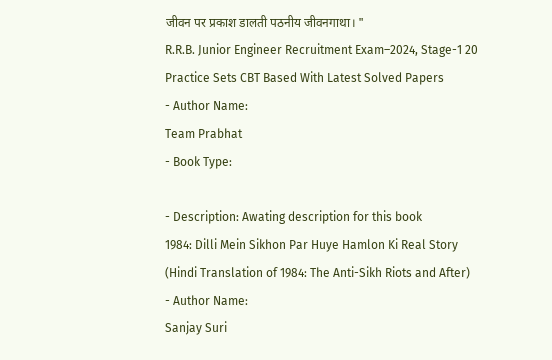जीवन पर प्रकाश डालती पठनीय जीवनगाथा। "
R.R.B. Junior Engineer Recruitment Exam–2024, Stage-1 20 Practice Sets CBT Based With Latest Solved Papers
- Author Name:
Team Prabhat
- Book Type:

- Description: Awating description for this book
1984: Dilli Mein Sikhon Par Huye Hamlon Ki Real Story (Hindi Translation of 1984: The Anti-Sikh Riots and After)
- Author Name:
Sanjay Suri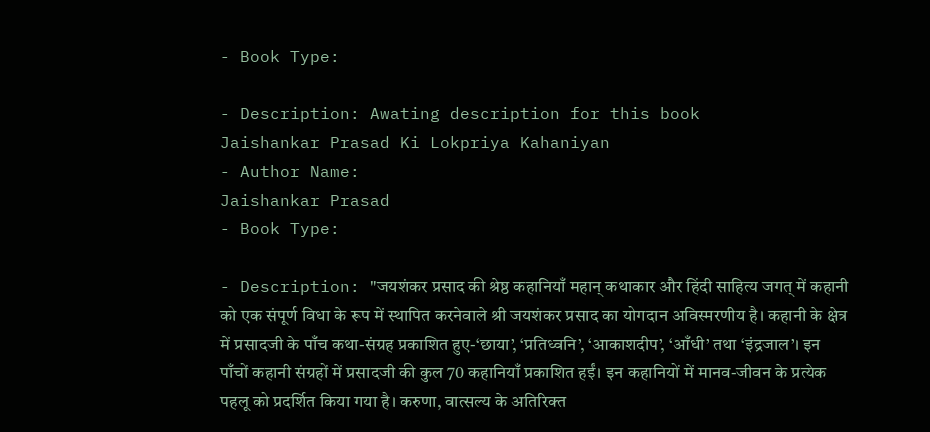- Book Type:

- Description: Awating description for this book
Jaishankar Prasad Ki Lokpriya Kahaniyan
- Author Name:
Jaishankar Prasad
- Book Type:

- Description: "जयशंकर प्रसाद की श्रेष्ठ कहानियाँ महान् कथाकार और हिंदी साहित्य जगत् में कहानी को एक संपूर्ण विधा के रूप में स्थापित करनेवाले श्री जयशंकर प्रसाद का योगदान अविस्मरणीय है। कहानी के क्षेत्र में प्रसादजी के पाँच कथा-संग्रह प्रकाशित हुए-‘छाया’, ‘प्रतिध्वनि’, ‘आकाशदीप’, ‘आँधी’ तथा ‘इंद्रजाल’। इन पाँचों कहानी संग्रहों में प्रसादजी की कुल 70 कहानियाँ प्रकाशित हईं। इन कहानियों में मानव-जीवन के प्रत्येक पहलू को प्रदर्शित किया गया है। करुणा, वात्सल्य के अतिरिक्त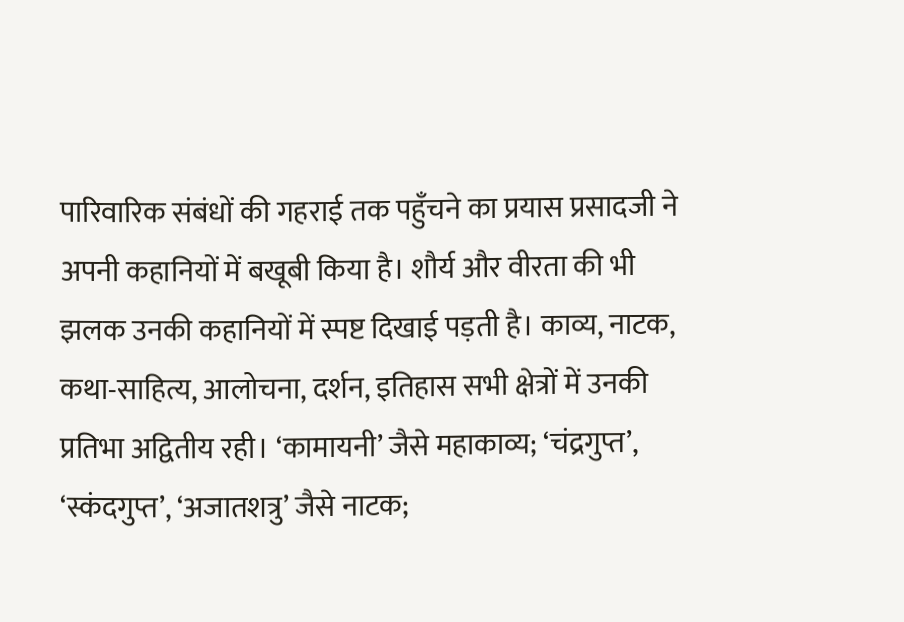पारिवारिक संबंधों की गहराई तक पहुँचने का प्रयास प्रसादजी ने अपनी कहानियों में बखूबी किया है। शौर्य और वीरता की भी झलक उनकी कहानियों में स्पष्ट दिखाई पड़ती है। काव्य, नाटक, कथा-साहित्य, आलोचना, दर्शन, इतिहास सभी क्षेत्रों में उनकी प्रतिभा अद्वितीय रही। ‘कामायनी’ जैसे महाकाव्य; ‘चंद्रगुप्त’, ‘स्कंदगुप्त’, ‘अजातशत्रु’ जैसे नाटक;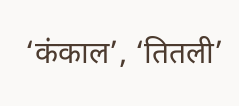‘कंकाल’, ‘तितली’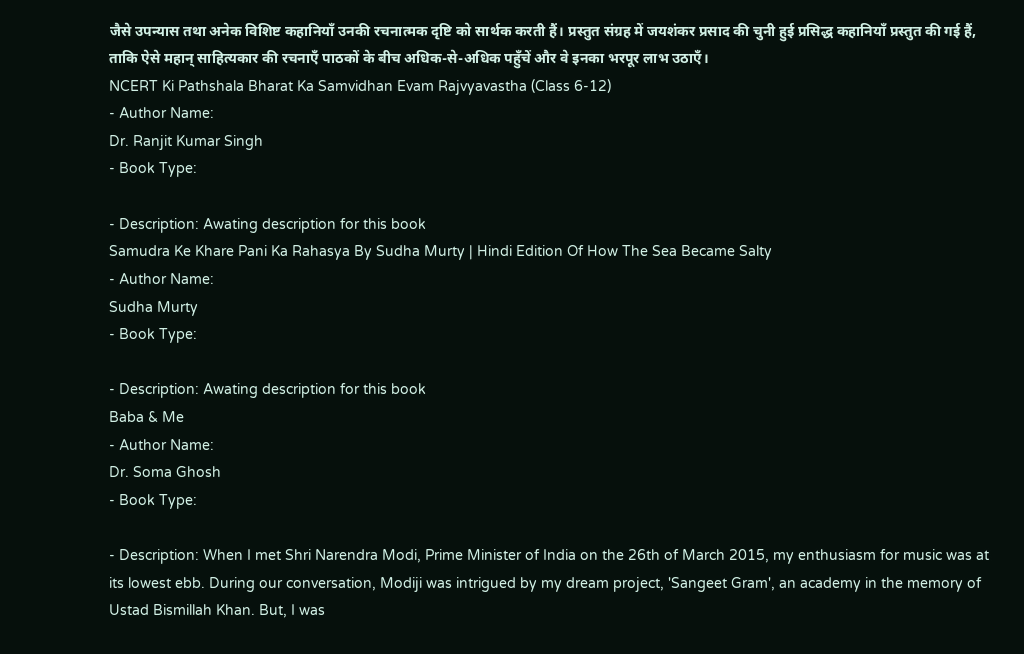जैसे उपन्यास तथा अनेक विशिष्ट कहानियाँ उनकी रचनात्मक दृष्टि को सार्थक करती हैं। प्रस्तुत संग्रह में जयशंकर प्रसाद की चुनी हुई प्रसिद्ध कहानियाँ प्रस्तुत की गई हैं, ताकि ऐसे महान् साहित्यकार की रचनाएँ पाठकों के बीच अधिक-से-अधिक पहुँचें और वे इनका भरपूर लाभ उठाएँ।
NCERT Ki Pathshala Bharat Ka Samvidhan Evam Rajvyavastha (Class 6-12)
- Author Name:
Dr. Ranjit Kumar Singh
- Book Type:

- Description: Awating description for this book
Samudra Ke Khare Pani Ka Rahasya By Sudha Murty | Hindi Edition Of How The Sea Became Salty
- Author Name:
Sudha Murty
- Book Type:

- Description: Awating description for this book
Baba & Me
- Author Name:
Dr. Soma Ghosh
- Book Type:

- Description: When I met Shri Narendra Modi, Prime Minister of India on the 26th of March 2015, my enthusiasm for music was at its lowest ebb. During our conversation, Modiji was intrigued by my dream project, 'Sangeet Gram', an academy in the memory of Ustad Bismillah Khan. But, I was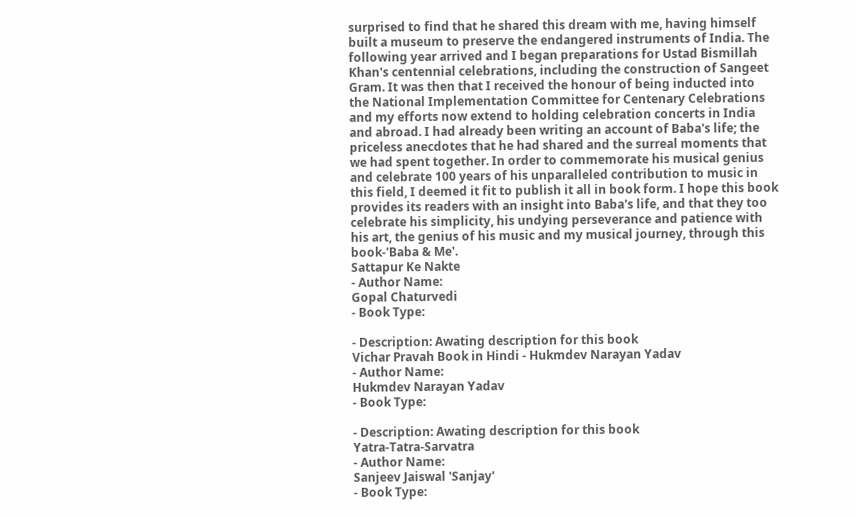surprised to find that he shared this dream with me, having himself built a museum to preserve the endangered instruments of India. The following year arrived and I began preparations for Ustad Bismillah Khan's centennial celebrations, including the construction of Sangeet Gram. It was then that I received the honour of being inducted into the National Implementation Committee for Centenary Celebrations and my efforts now extend to holding celebration concerts in India and abroad. I had already been writing an account of Baba's life; the priceless anecdotes that he had shared and the surreal moments that we had spent together. In order to commemorate his musical genius and celebrate 100 years of his unparalleled contribution to music in this field, I deemed it fit to publish it all in book form. I hope this book provides its readers with an insight into Baba's life, and that they too celebrate his simplicity, his undying perseverance and patience with his art, the genius of his music and my musical journey, through this book-'Baba & Me'.
Sattapur Ke Nakte
- Author Name:
Gopal Chaturvedi
- Book Type:

- Description: Awating description for this book
Vichar Pravah Book in Hindi - Hukmdev Narayan Yadav
- Author Name:
Hukmdev Narayan Yadav
- Book Type:

- Description: Awating description for this book
Yatra-Tatra-Sarvatra
- Author Name:
Sanjeev Jaiswal 'Sanjay'
- Book Type: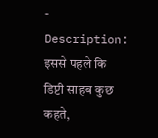- Description: इससे पहले कि डिप्टी साहब कुछ कहते,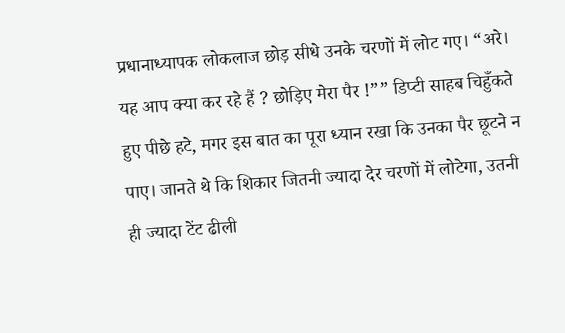प्रधानाध्यापक लोकलाज छोड़ सीधे उनके चरणों में लोट गए। “अरे। यह आप क्या कर रहे हैं ? छोड़िए मेरा पैर !”” डिप्टी साहब चिहुँकते हुए पीछे हटे, मगर इस बात का पूरा ध्यान रखा कि उनका पैर छूटने न पाए। जानते थे कि शिकार जितनी ज्यादा देर चरणों में लोटेगा, उतनी ही ज्यादा टेंट ढीली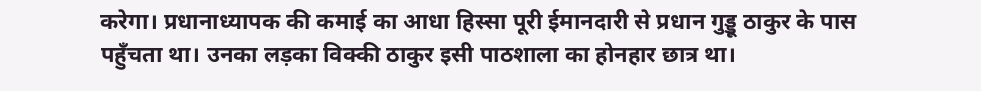करेगा। प्रधानाध्यापक की कमाई का आधा हिस्सा पूरी ईमानदारी से प्रधान गुड्डू ठाकुर के पास पहुँचता था। उनका लड़का विक्की ठाकुर इसी पाठशाला का होनहार छात्र था।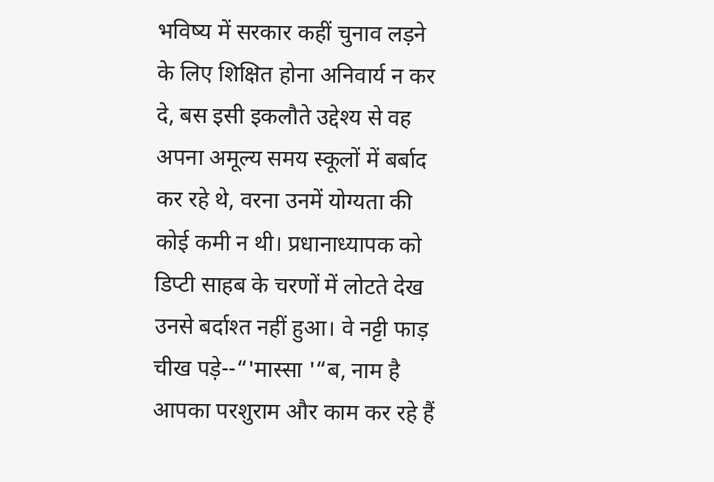भविष्य में सरकार कहीं चुनाव लड़ने के लिए शिक्षित होना अनिवार्य न कर दे, बस इसी इकलौते उद्देश्य से वह अपना अमूल्य समय स्कूलों में बर्बाद कर रहे थे, वरना उनमें योग्यता की कोई कमी न थी। प्रधानाध्यापक को डिप्टी साहब के चरणों में लोटते देख उनसे बर्दाश्त नहीं हुआ। वे नट्टी फाड़ चीख पड़े--“'मास्सा '“ब, नाम है आपका परशुराम और काम कर रहे हैं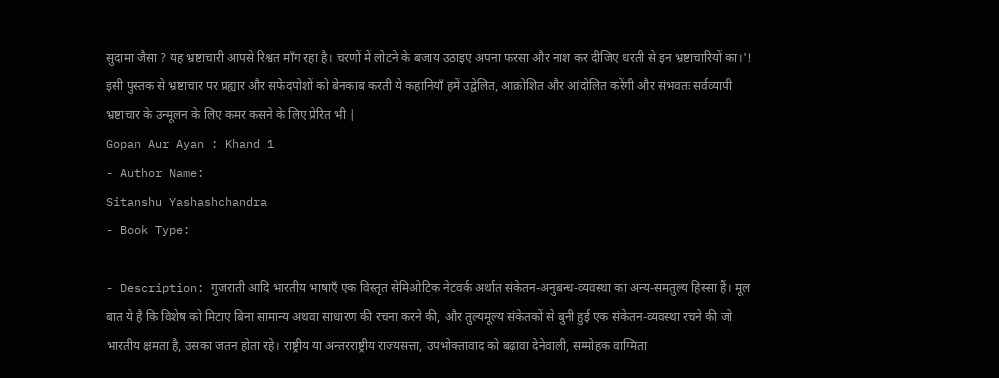सुदामा जैसा ? यह भ्रष्टाचारी आपसे रिश्वत माँग रहा है। चरणों में लोटने के बजाय उठाइए अपना फरसा और नाश कर दीजिए धरती से इन भ्रष्टाचारियों का।'! इसी पुस्तक से भ्रष्टाचार पर प्रह्यार और सफेदपोशों को बेनकाब करती ये कहानियाँ हमें उद्वेलित, आक्रोशित और आंदोलित करेंगी और संभवतः सर्वव्यापी भ्रष्टाचार के उन्मूलन के लिए कमर कसने के लिए प्रेरित भी |
Gopan Aur Ayan : Khand 1
- Author Name:
Sitanshu Yashashchandra
- Book Type:

- Description: गुजराती आदि भारतीय भाषाएँ एक विस्तृत सेमिओटिक नेटवर्क अर्थात संकेतन-अनुबन्ध-व्यवस्था का अन्य-समतुल्य हिस्सा हैं। मूल बात ये है कि विशेष को मिटाए बिना सामान्य अथवा साधारण की रचना करने की, और तुल्यमूल्य संकेतकों से बुनी हुई एक संकेतन-व्यवस्था रचने की जो भारतीय क्षमता है, उसका जतन होता रहे। राष्ट्रीय या अन्तरराष्ट्रीय राज्यसत्ता, उपभोक्तावाद को बढ़ावा देनेवाली, सम्मोहक वाग्मिता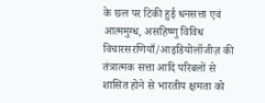के छल पर टिकी हुई धनसत्ता एवं आत्ममुग्ध, असहिष्णु विविध विचारसरणियाँ/आइडियोलॉजीज़ की तंत्रात्मक सत्ता आदि परिबलों से शासित होने से भारतीय क्षमता को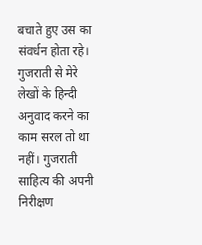बचाते हुए उस का संवर्धन होता रहे। गुजराती से मेरे लेखों के हिन्दी अनुवाद करने का काम सरल तो था नहीं। गुजराती साहित्य की अपनी निरीक्षण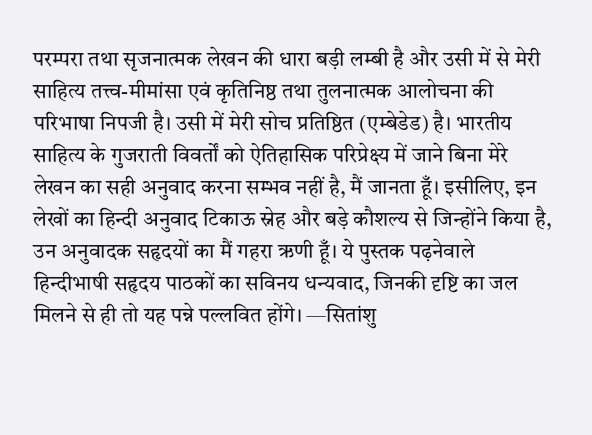परम्परा तथा सृजनात्मक लेखन की धारा बड़ी लम्बी है और उसी में से मेरी साहित्य तत्त्व-मीमांसा एवं कृतिनिष्ठ तथा तुलनात्मक आलोचना की परिभाषा निपजी है। उसी में मेरी सोच प्रतिष्ठित (एम्बेडेड) है। भारतीय साहित्य के गुजराती विवर्तों को ऐतिहासिक परिप्रेक्ष्य में जाने बिना मेरे लेखन का सही अनुवाद करना सम्भव नहीं है, मैं जानता हूँ। इसीलिए, इन लेखों का हिन्दी अनुवाद टिकाऊ स्नेह और बड़े कौशल्य से जिन्होंने किया है, उन अनुवादक सहृदयों का मैं गहरा ऋणी हूँ। ये पुस्तक पढ़नेवाले हिन्दीभाषी सहृदय पाठकों का सविनय धन्यवाद, जिनकी दृष्टि का जल मिलने से ही तो यह पन्ने पल्लवित होंगे। —सितांशु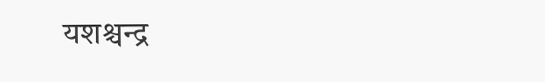यशश्चन्द्र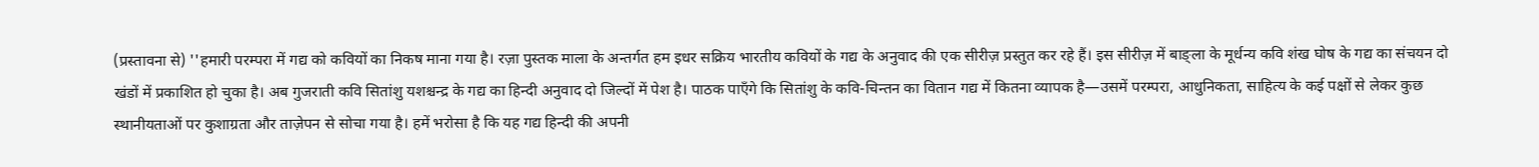(प्रस्तावना से) ''हमारी परम्परा में गद्य को कवियों का निकष माना गया है। रज़ा पुस्तक माला के अन्तर्गत हम इधर सक्रिय भारतीय कवियों के गद्य के अनुवाद की एक सीरीज़ प्रस्तुत कर रहे हैं। इस सीरीज़ में बाङ्ला के मूर्धन्य कवि शंख घोष के गद्य का संचयन दो खंडों में प्रकाशित हो चुका है। अब गुजराती कवि सितांशु यशश्चन्द्र के गद्य का हिन्दी अनुवाद दो जिल्दों में पेश है। पाठक पाएँगे कि सितांशु के कवि-चिन्तन का वितान गद्य में कितना व्यापक है—उसमें परम्परा, आधुनिकता, साहित्य के कई पक्षों से लेकर कुछ स्थानीयताओं पर कुशाग्रता और ताज़ेपन से सोचा गया है। हमें भरोसा है कि यह गद्य हिन्दी की अपनी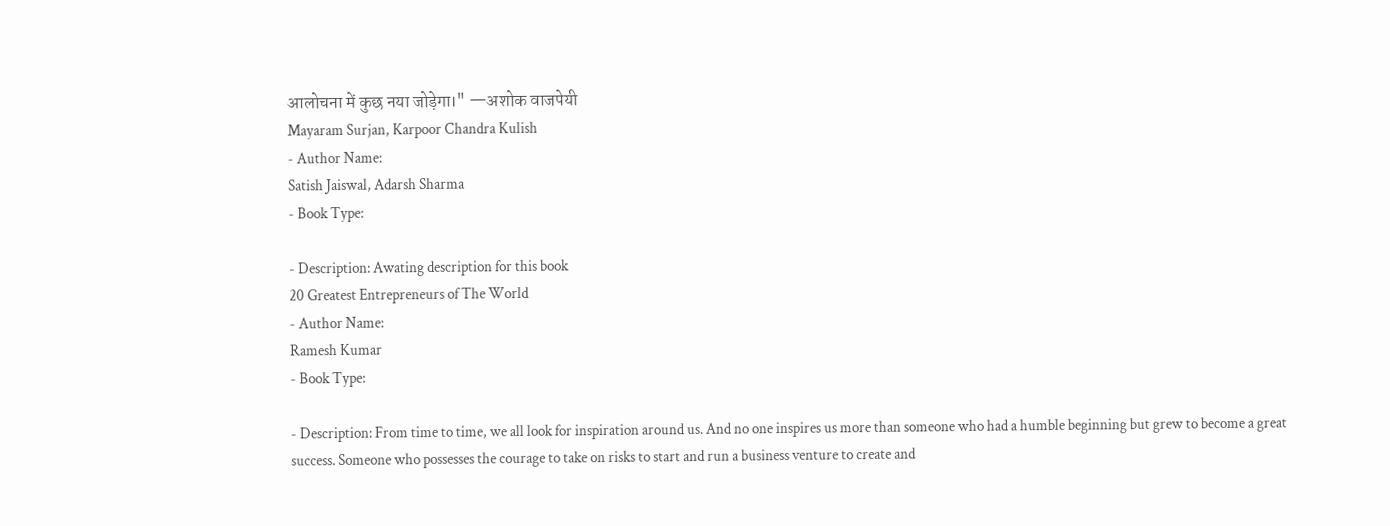आलोचना में कुछ नया जोड़ेगा।" —अशोक वाजपेयी
Mayaram Surjan, Karpoor Chandra Kulish
- Author Name:
Satish Jaiswal, Adarsh Sharma
- Book Type:

- Description: Awating description for this book
20 Greatest Entrepreneurs of The World
- Author Name:
Ramesh Kumar
- Book Type:

- Description: From time to time, we all look for inspiration around us. And no one inspires us more than someone who had a humble beginning but grew to become a great success. Someone who possesses the courage to take on risks to start and run a business venture to create and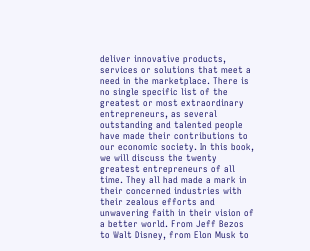deliver innovative products, services or solutions that meet a need in the marketplace. There is no single specific list of the greatest or most extraordinary entrepreneurs, as several outstanding and talented people have made their contributions to our economic society. In this book, we will discuss the twenty greatest entrepreneurs of all time. They all had made a mark in their concerned industries with their zealous efforts and unwavering faith in their vision of a better world. From Jeff Bezos to Walt Disney, from Elon Musk to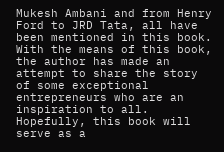Mukesh Ambani and from Henry Ford to JRD Tata, all have been mentioned in this book. With the means of this book, the author has made an attempt to share the story of some exceptional entrepreneurs who are an inspiration to all. Hopefully, this book will serve as a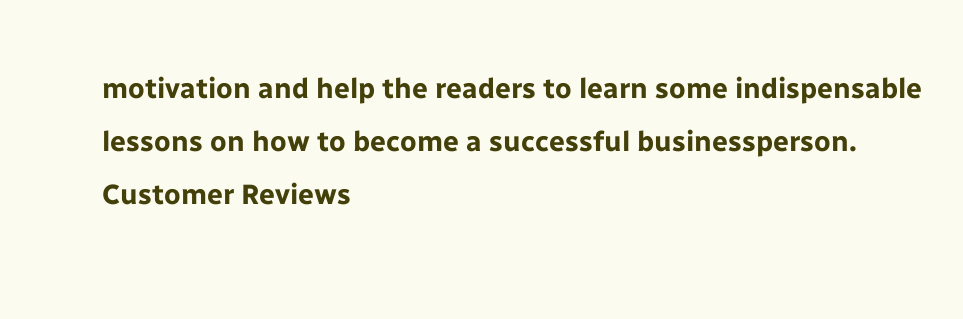motivation and help the readers to learn some indispensable lessons on how to become a successful businessperson.
Customer Reviews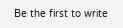Be the first to write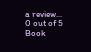a review...
0 out of 5
Book